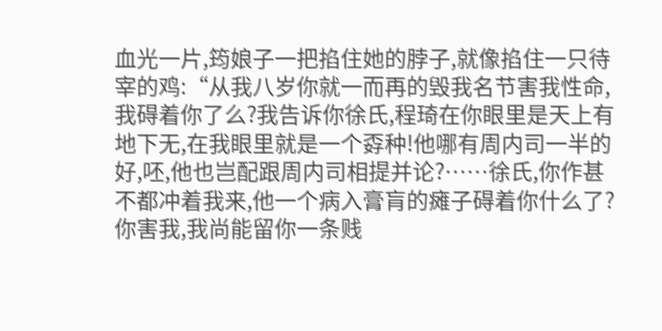血光一片,筠娘子一把掐住她的脖子,就像掐住一只待宰的鸡:“从我八岁你就一而再的毁我名节害我性命,我碍着你了么?我告诉你徐氏,程琦在你眼里是天上有地下无,在我眼里就是一个孬种!他哪有周内司一半的好,呸,他也岂配跟周内司相提并论?……徐氏,你作甚不都冲着我来,他一个病入膏肓的瘫子碍着你什么了?你害我,我尚能留你一条贱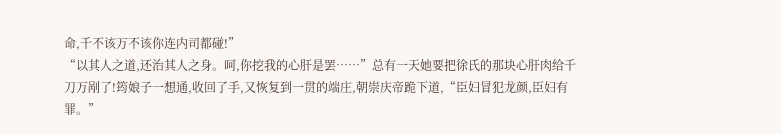命,千不该万不该你连内司都碰!”
“以其人之道,还治其人之身。呵,你挖我的心肝是罢……”总有一天她要把徐氏的那块心肝肉给千刀万剐了!筠娘子一想通,收回了手,又恢复到一贯的端庄,朝崇庆帝跪下道,“臣妇冒犯龙颜,臣妇有罪。”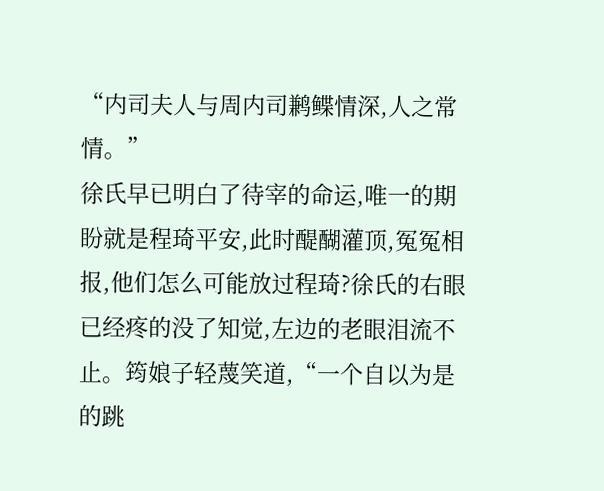“内司夫人与周内司鹣鲽情深,人之常情。”
徐氏早已明白了待宰的命运,唯一的期盼就是程琦平安,此时醍醐灌顶,冤冤相报,他们怎么可能放过程琦?徐氏的右眼已经疼的没了知觉,左边的老眼泪流不止。筠娘子轻蔑笑道,“一个自以为是的跳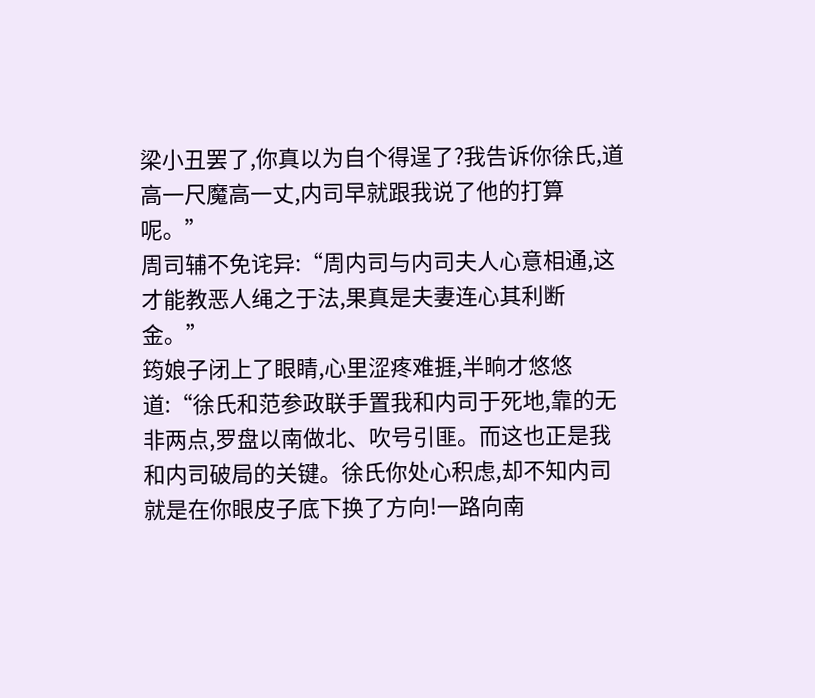梁小丑罢了,你真以为自个得逞了?我告诉你徐氏,道高一尺魔高一丈,内司早就跟我说了他的打算呢。”
周司辅不免诧异:“周内司与内司夫人心意相通,这才能教恶人绳之于法,果真是夫妻连心其利断金。”
筠娘子闭上了眼睛,心里涩疼难捱,半晌才悠悠道:“徐氏和范参政联手置我和内司于死地,靠的无非两点,罗盘以南做北、吹号引匪。而这也正是我和内司破局的关键。徐氏你处心积虑,却不知内司就是在你眼皮子底下换了方向!一路向南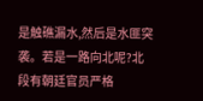是触礁漏水,然后是水匪突袭。若是一路向北呢?北段有朝廷官员严格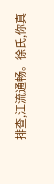排查,江流通畅。徐氏,你真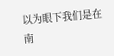以为眼下我们是在南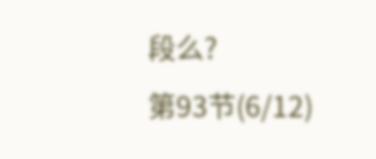段么?
第93节(6/12)